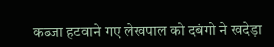कब्जा हटवाने गए लेखपाल को दबंगो ने खदेड़ा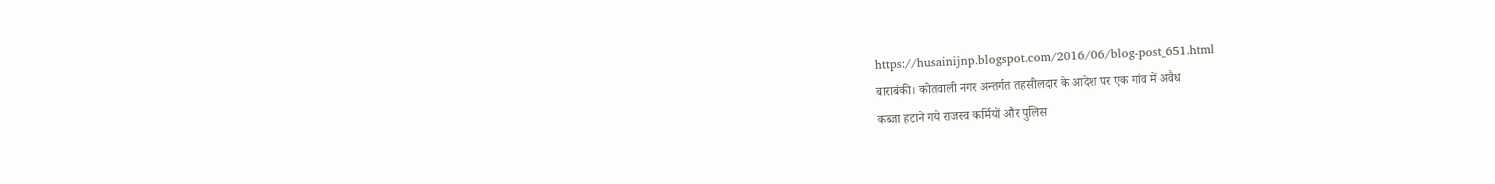https://husainijnp.blogspot.com/2016/06/blog-post_651.html
बाराबंकी। कोतवाली नगर अन्तर्गत तहसीलदार के आदेश पर एक गांव में अवैध
कब्जा हटाने गये राजस्व कर्मियों और पुलिस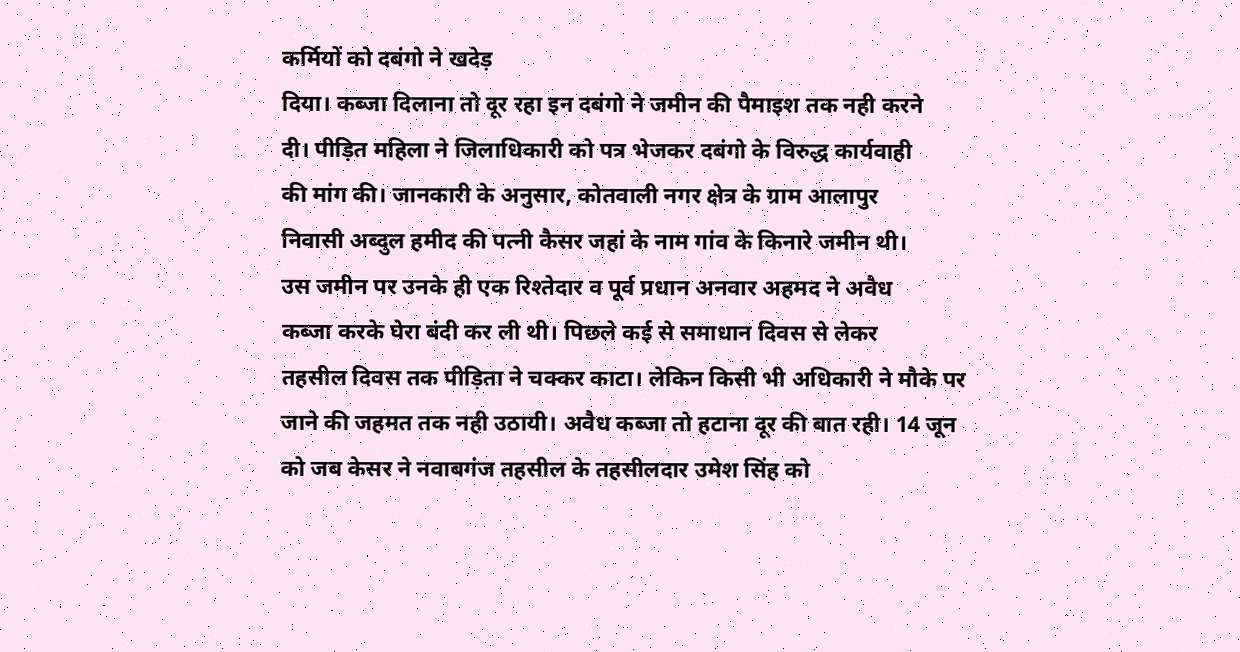कर्मियों को दबंगो ने खदेड़
दिया। कब्जा दिलाना तो दूर रहा इन दबंगो ने जमीन की पैमाइश तक नही करने
दी। पीड़ित महिला ने जिलाधिकारी को पत्र भेजकर दबंगो के विरुद्ध कार्यवाही
की मांग की। जानकारी के अनुसार, कोतवाली नगर क्षेत्र के ग्राम आलापुर
निवासी अब्दुल हमीद की पत्नी कैसर जहां के नाम गांव के किनारे जमीन थी।
उस जमीन पर उनके ही एक रिश्तेदार व पूर्व प्रधान अनवार अहमद ने अवैध
कब्जा करके घेरा बंदी कर ली थी। पिछले कई से समाधान दिवस से लेकर
तहसील दिवस तक पीड़िता ने चक्कर काटा। लेकिन किसी भी अधिकारी ने मौके पर
जाने की जहमत तक नही उठायी। अवैध कब्जा तो हटाना दूर की बात रही। 14 जून
को जब केसर ने नवाबगंज तहसील के तहसीलदार उमेश सिंह को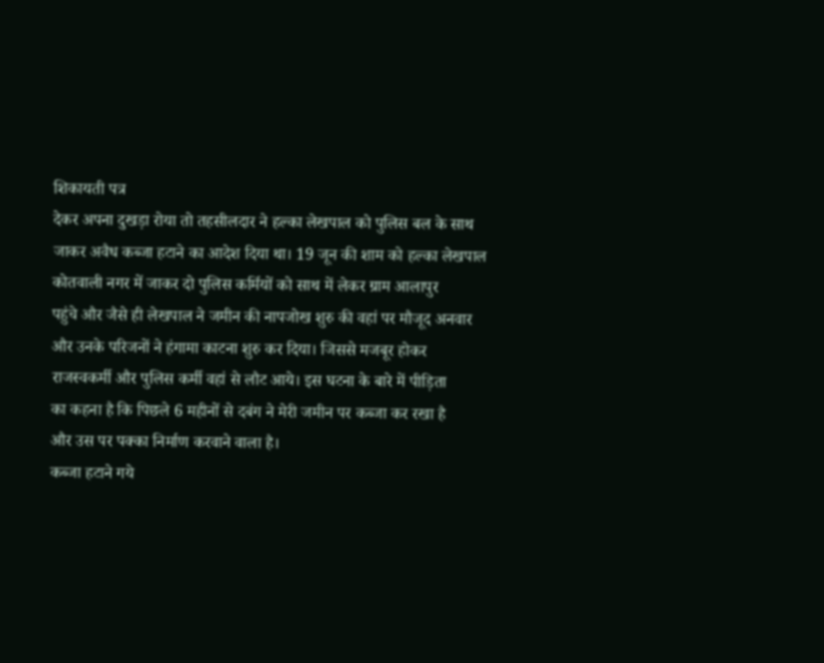शिकायती पत्र
देकर अपना दुखड़ा रोया तो तहसीलदार ने हल्का लेखपाल को पुलिस बल के साथ
जाकर अवैध कब्जा हटाने का आदेश दिया था। 19 जून की शाम को हल्का लेखपाल
कोतवाली नगर में जाकर दो पुलिस कर्मियों को साथ में लेकर ग्राम आलापुर
पहुंचे और जैसे ही लेखपाल ने जमीन की नापजोख शुरु की वहां पर मौजूद अनवार
और उनके परिजनों ने हंगामा काटना शुरु कर दिया। जिससे मजबूर होकर
राजस्वकर्मी और पुलिस कर्मी वहां से लौट आये। इस घटना के बारे में पीड़िता
का कहना है कि पिछले 6 महीनों से दबंग ने मेरी जमीन पर कब्जा कर रखा है
और उस पर पक्का निर्माण करवाने वाला है।
कब्जा हटाने गये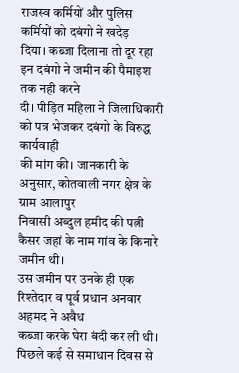राजस्व कर्मियों और पुलिस कर्मियों को दबंगो ने खदेड़
दिया। कब्जा दिलाना तो दूर रहा इन दबंगो ने जमीन की पैमाइश तक नही करने
दी। पीड़ित महिला ने जिलाधिकारी को पत्र भेजकर दबंगो के विरुद्ध कार्यवाही
की मांग की। जानकारी के अनुसार, कोतवाली नगर क्षेत्र के ग्राम आलापुर
निवासी अब्दुल हमीद की पत्नी कैसर जहां के नाम गांव के किनारे जमीन थी।
उस जमीन पर उनके ही एक रिश्तेदार व पूर्व प्रधान अनवार अहमद ने अवैध
कब्जा करके घेरा बंदी कर ली थी। पिछले कई से समाधान दिवस से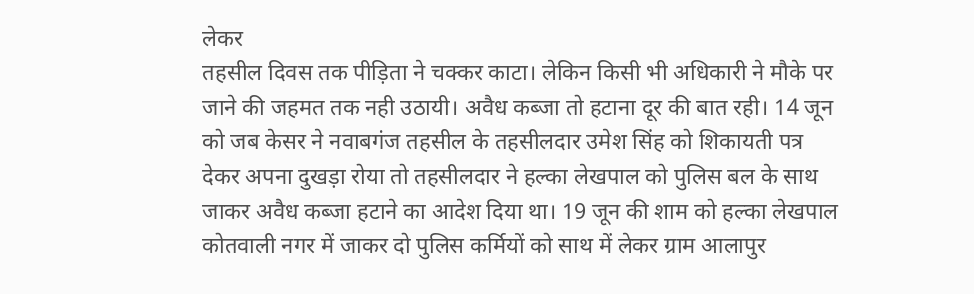लेकर
तहसील दिवस तक पीड़िता ने चक्कर काटा। लेकिन किसी भी अधिकारी ने मौके पर
जाने की जहमत तक नही उठायी। अवैध कब्जा तो हटाना दूर की बात रही। 14 जून
को जब केसर ने नवाबगंज तहसील के तहसीलदार उमेश सिंह को शिकायती पत्र
देकर अपना दुखड़ा रोया तो तहसीलदार ने हल्का लेखपाल को पुलिस बल के साथ
जाकर अवैध कब्जा हटाने का आदेश दिया था। 19 जून की शाम को हल्का लेखपाल
कोतवाली नगर में जाकर दो पुलिस कर्मियों को साथ में लेकर ग्राम आलापुर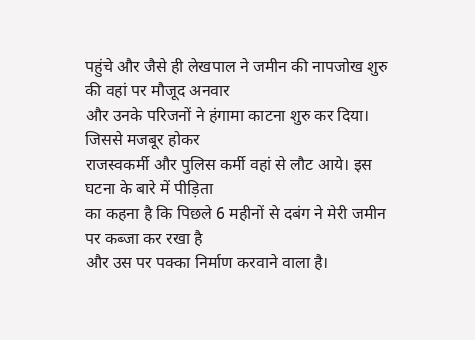पहुंचे और जैसे ही लेखपाल ने जमीन की नापजोख शुरु की वहां पर मौजूद अनवार
और उनके परिजनों ने हंगामा काटना शुरु कर दिया। जिससे मजबूर होकर
राजस्वकर्मी और पुलिस कर्मी वहां से लौट आये। इस घटना के बारे में पीड़िता
का कहना है कि पिछले 6 महीनों से दबंग ने मेरी जमीन पर कब्जा कर रखा है
और उस पर पक्का निर्माण करवाने वाला है।